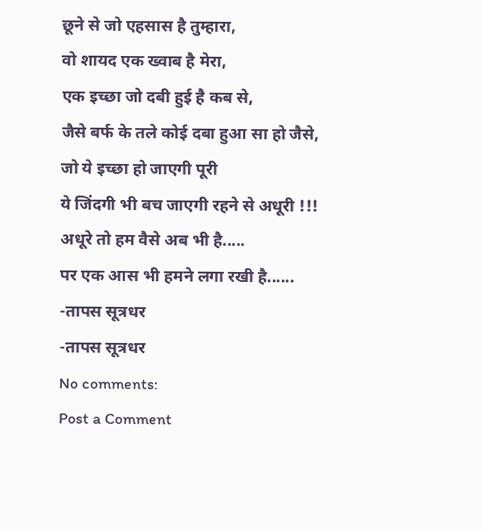छूने से जो एहसास है तुम्हारा,
वो शायद एक ख्वाब है मेरा,
एक इच्छा जो दबी हुई है कब से,
जैसे बर्फ के तले कोई दबा हुआ सा हो जैसे,
जो ये इच्छा हो जाएगी पूरी
ये जिंदगी भी बच जाएगी रहने से अधूरी !!!
अधूरे तो हम वैसे अब भी है.....
पर एक आस भी हमने लगा रखी है......
-तापस सूत्रधर
-तापस सूत्रधर
No comments:
Post a Comment